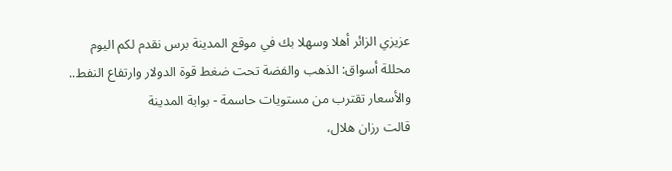عزيزي الزائر أهلا وسهلا بك في موقع المدينة برس نقدم لكم اليوم محللة أسواق: الذهب والفضة تحت ضغط قوة الدولار وارتفاع النفط.. والأسعار تقترب من مستويات حاسمة - بوابة المدينة
قالت رزان هلال،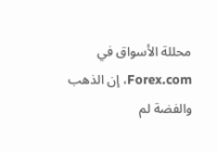محللة الأسواق في Forex.com، إن الذهب والفضة لم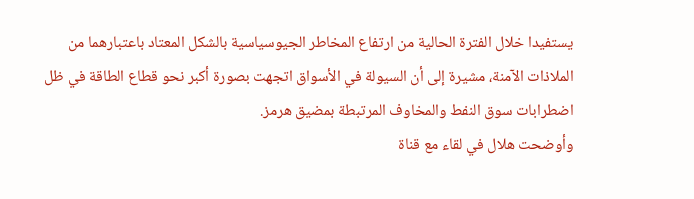يستفيدا خلال الفترة الحالية من ارتفاع المخاطر الجيوسياسية بالشكل المعتاد باعتبارهما من الملاذات الآمنة، مشيرة إلى أن السيولة في الأسواق اتجهت بصورة أكبر نحو قطاع الطاقة في ظل اضطرابات سوق النفط والمخاوف المرتبطة بمضيق هرمز.
وأوضحت هلال في لقاء مع قناة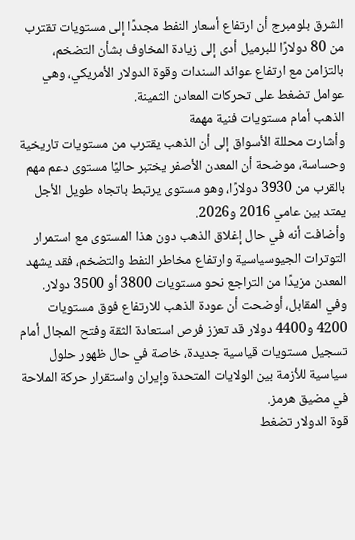الشرق بلومبرج أن ارتفاع أسعار النفط مجددًا إلى مستويات تقترب من 80 دولارًا للبرميل أدى إلى زيادة المخاوف بشأن التضخم، بالتزامن مع ارتفاع عوائد السندات وقوة الدولار الأمريكي، وهي عوامل تضغط على تحركات المعادن الثمينة.
الذهب أمام مستويات فنية مهمة
وأشارت محللة الأسواق إلى أن الذهب يقترب من مستويات تاريخية وحساسة، موضحة أن المعدن الأصفر يختبر حاليًا مستوى دعم مهم بالقرب من 3930 دولارًا، وهو مستوى يرتبط باتجاه طويل الأجل يمتد بين عامي 2016 و2026.
وأضافت أنه في حال إغلاق الذهب دون هذا المستوى مع استمرار التوترات الجيوسياسية وارتفاع مخاطر النفط والتضخم، فقد يشهد المعدن مزيدًا من التراجع نحو مستويات 3800 أو 3500 دولار.
وفي المقابل، أوضحت أن عودة الذهب للارتفاع فوق مستويات 4200 و4400 دولار قد تعزز فرص استعادة الثقة وفتح المجال أمام تسجيل مستويات قياسية جديدة، خاصة في حال ظهور حلول سياسية للأزمة بين الولايات المتحدة وإيران واستقرار حركة الملاحة في مضيق هرمز.
قوة الدولار تضغط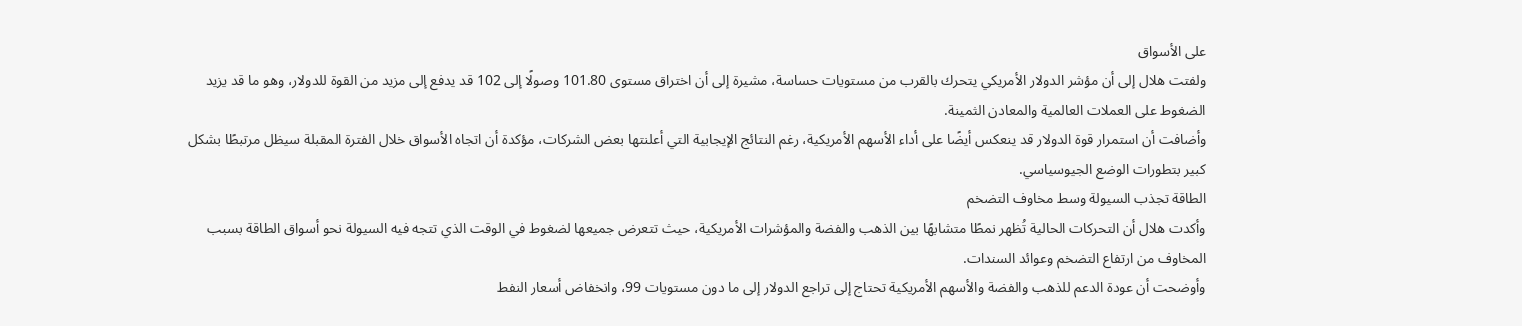على الأسواق
ولفتت هلال إلى أن مؤشر الدولار الأمريكي يتحرك بالقرب من مستويات حساسة، مشيرة إلى أن اختراق مستوى 101.80 وصولًا إلى 102 قد يدفع إلى مزيد من القوة للدولار، وهو ما قد يزيد الضغوط على العملات العالمية والمعادن الثمينة.
وأضافت أن استمرار قوة الدولار قد ينعكس أيضًا على أداء الأسهم الأمريكية، رغم النتائج الإيجابية التي أعلنتها بعض الشركات، مؤكدة أن اتجاه الأسواق خلال الفترة المقبلة سيظل مرتبطًا بشكل كبير بتطورات الوضع الجيوسياسي.
الطاقة تجذب السيولة وسط مخاوف التضخم
وأكدت هلال أن التحركات الحالية تُظهر نمطًا متشابهًا بين الذهب والفضة والمؤشرات الأمريكية، حيث تتعرض جميعها لضغوط في الوقت الذي تتجه فيه السيولة نحو أسواق الطاقة بسبب المخاوف من ارتفاع التضخم وعوائد السندات.
وأوضحت أن عودة الدعم للذهب والفضة والأسهم الأمريكية تحتاج إلى تراجع الدولار إلى ما دون مستويات 99، وانخفاض أسعار النفط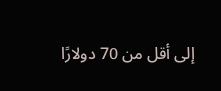إلى أقل من 70 دولارًا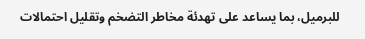للبرميل، بما يساعد على تهدئة مخاطر التضخم وتقليل احتمالات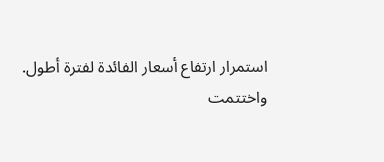استمرار ارتفاع أسعار الفائدة لفترة أطول.
واختتمت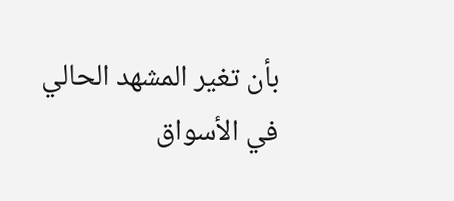بأن تغير المشهد الحالي في الأسواق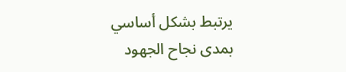يرتبط بشكل أساسي بمدى نجاح الجهود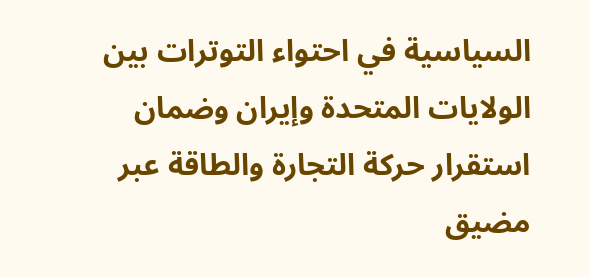السياسية في احتواء التوترات بين الولايات المتحدة وإيران وضمان استقرار حركة التجارة والطاقة عبر مضيق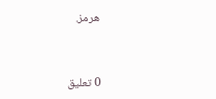هرمز.



0 تعليق